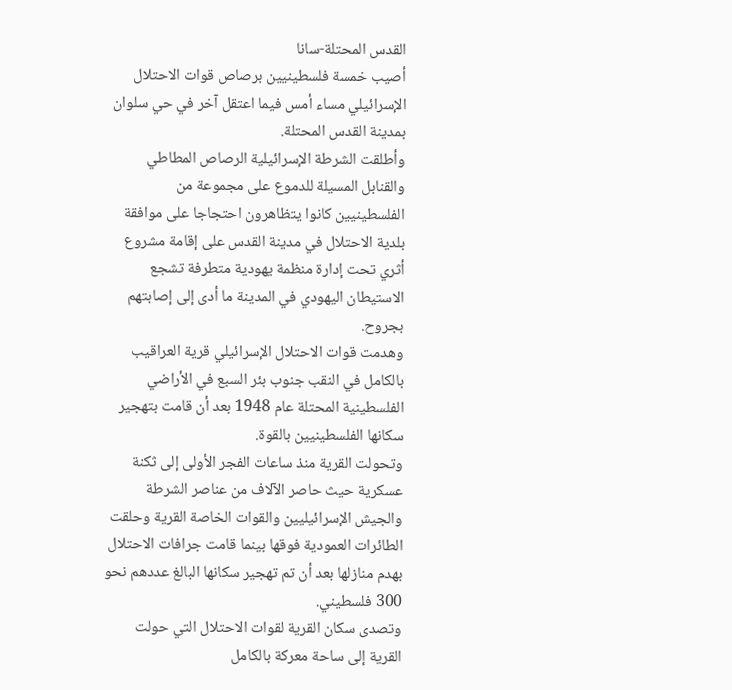القدس المحتلة-سانا
أصيب خمسة فلسطينيين برصاص قوات الاحتلال الإسرائيلي مساء أمس فيما اعتقل آخر في حي سلوان بمدينة القدس المحتلة.
وأطلقت الشرطة الإسرائيلية الرصاص المطاطي والقنابل المسيلة للدموع على مجموعة من الفلسطينيين كانوا يتظاهرون احتجاجا على موافقة بلدية الاحتلال في مدينة القدس على إقامة مشروع أثري تحت إدارة منظمة يهودية متطرفة تشجع الاستيطان اليهودي في المدينة ما أدى إلى إصابتهم بجروح.
وهدمت قوات الاحتلال الإسرائيلي قرية العراقيب بالكامل في النقب جنوب بئر السبع في الأراضي الفلسطينية المحتلة عام 1948 بعد أن قامت بتهجير سكانها الفلسطينيين بالقوة.
وتحولت القرية منذ ساعات الفجر الأولى إلى ثكنة عسكرية حيث حاصر الآلاف من عناصر الشرطة والجيش الإسرائيليين والقوات الخاصة القرية وحلقت الطائرات العمودية فوقها بينما قامت جرافات الاحتلال بهدم منازلها بعد أن تم تهجير سكانها البالغ عددهم نحو 300 فلسطيني.
وتصدى سكان القرية لقوات الاحتلال التي حولت القرية إلى ساحة معركة بالكامل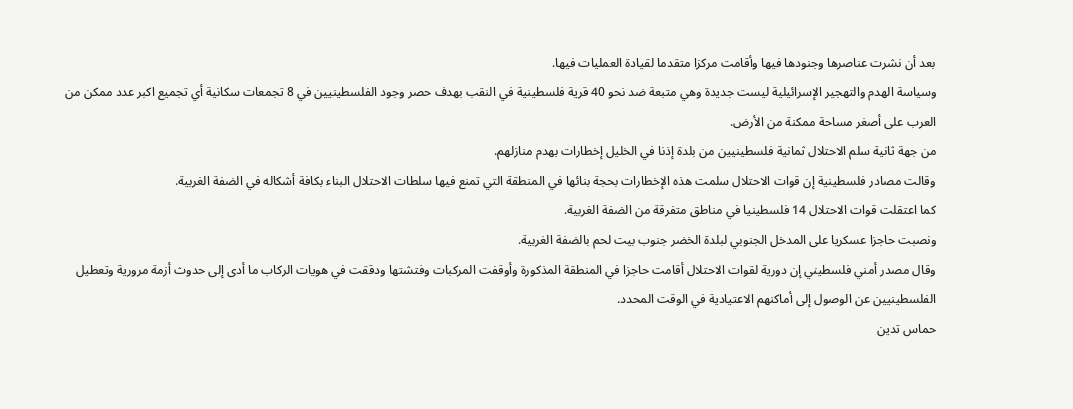بعد أن نشرت عناصرها وجنودها فيها وأقامت مركزا متقدما لقيادة العمليات فيها.
وسياسة الهدم والتهجير الإسرائيلية ليست جديدة وهي متبعة ضد نحو 40 قرية فلسطينية في النقب بهدف حصر وجود الفلسطينيين في 8 تجمعات سكانية أي تجميع اكبر عدد ممكن من العرب على أصغر مساحة ممكنة من الأرض.
من جهة ثانية سلم الاحتلال ثمانية فلسطينيين من بلدة إذنا في الخليل إخطارات بهدم منازلهم.
وقالت مصادر فلسطينية إن قوات الاحتلال سلمت هذه الإخطارات بحجة بنائها في المنطقة التي تمنع فيها سلطات الاحتلال البناء بكافة أشكاله في الضفة الغربية.
كما اعتقلت قوات الاحتلال 14 فلسطينيا في مناطق متفرقة من الضفة الغربية.
ونصبت حاجزا عسكريا على المدخل الجنوبي لبلدة الخضر جنوب بيت لحم بالضفة الغربية.
وقال مصدر أمني فلسطيني إن دورية لقوات الاحتلال أقامت حاجزا في المنطقة المذكورة وأوقفت المركبات وفتشتها ودققت في هويات الركاب ما أدى إلى حدوث أزمة مرورية وتعطيل الفلسطينيين عن الوصول إلى أماكنهم الاعتيادية في الوقت المحدد.
حماس تدين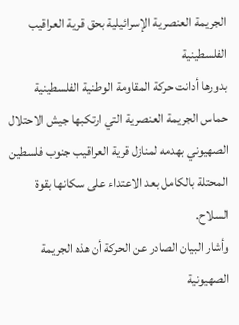الجريمة العنصرية الإسرائيلية بحق قرية العراقيب الفلسطينية
بدورها أدانت حركة المقاومة الوطنية الفلسطينية حماس الجريمة العنصرية التي ارتكبها جيش الاحتلال الصهيوني بهدمه لمنازل قرية العراقيب جنوب فلسطين المحتلة بالكامل بعد الاعتداء على سكانها بقوة السلاح.
وأشار البيان الصادر عن الحركة أن هذه الجريمة الصهيونية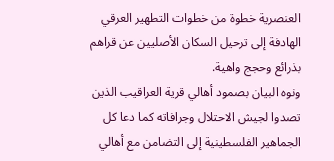العنصرية خطوة من خطوات التطهير العرقي الهادفة إلى ترحيل السكان الأصليين عن قراهم بذرائع وحجج واهية.
ونوه البيان بصمود أهالي قرية العراقيب الذين تصدوا لجيش الاحتلال وجرافاته كما دعا كل الجماهير الفلسطينية إلى التضامن مع أهالي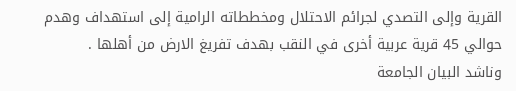القرية وإلى التصدي لجرائم الاحتلال ومخططاته الرامية إلى استهداف وهدم حوالي 45 قرية عربية أخرى في النقب بهدف تفريغ الارض من أهلها .
وناشد البيان الجامعة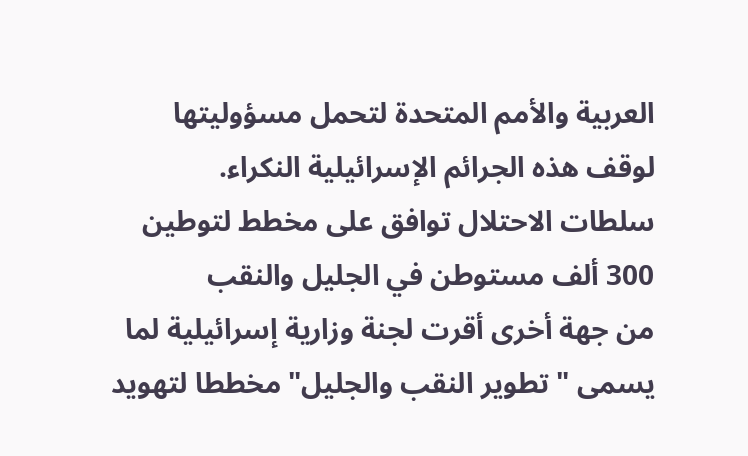العربية والأمم المتحدة لتحمل مسؤوليتها لوقف هذه الجرائم الإسرائيلية النكراء.
سلطات الاحتلال توافق على مخطط لتوطين 300 ألف مستوطن في الجليل والنقب
من جهة أخرى أقرت لجنة وزارية إسرائيلية لما يسمى "تطوير النقب والجليل" مخططا لتهويد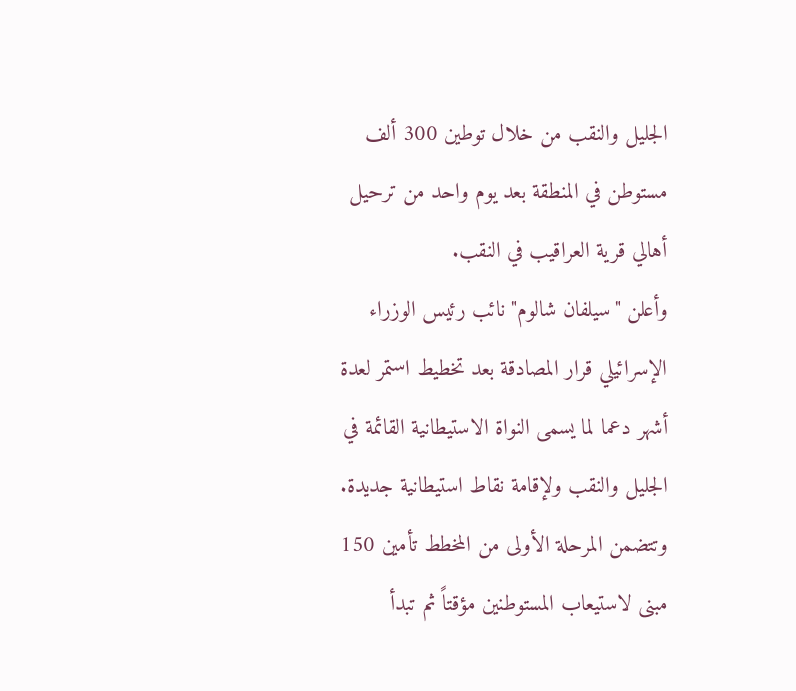الجليل والنقب من خلال توطين 300 ألف مستوطن في المنطقة بعد يوم واحد من ترحيل أهالي قرية العراقيب في النقب.
وأعلن "سيلفان شالوم" نائب رئيس الوزراء الإسرائيلي قرار المصادقة بعد تخطيط استمر لعدة أشهر دعما لما يسمى النواة الاستيطانية القائمة في الجليل والنقب ولإقامة نقاط استيطانية جديدة.
وتتضمن المرحلة الأولى من المخطط تأمين 150 مبنى لاستيعاب المستوطنين مؤقتاً ثم تبدأ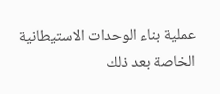عملية بناء الوحدات الاستيطانية الخاصة بعد ذلك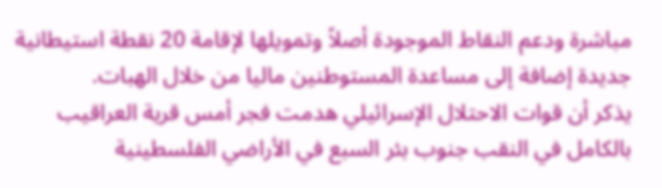مباشرة ودعم النقاط الموجودة أصلاً وتمويلها لإقامة 20 نقطة استيطانية جديدة إضافة إلى مساعدة المستوطنين ماليا من خلال الهبات.
يذكر أن قوات الاحتلال الإسرائيلي هدمت فجر أمس قرية العراقيب بالكامل في النقب جنوب بئر السبع في الأراضي الفلسطينية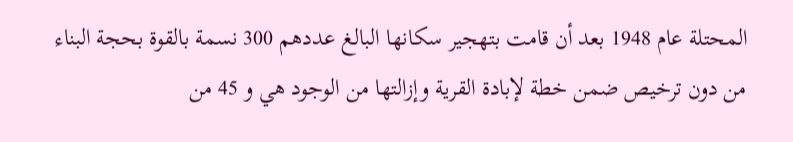المحتلة عام 1948 بعد أن قامت بتهجير سكانها البالغ عددهم 300 نسمة بالقوة بحجة البناء من دون ترخيص ضمن خطة لإبادة القرية وإزالتها من الوجود هي و 45 من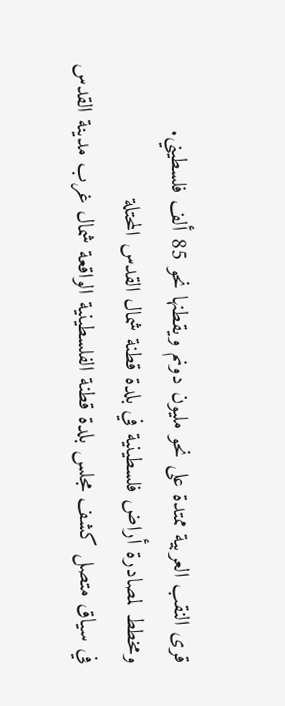قرى النقب العربية ممتدة على نحو مليون دونم ويقطنها نحو 85 ألف فلسطيني.
ومخطط لمصادرة أراض فلسطينية في بلدة قطنة شمال القدس المحتلة
في سياق متصل كشف مجلس بلدة قطنة الفلسطينية الواقعة شمال غرب مدينة القدس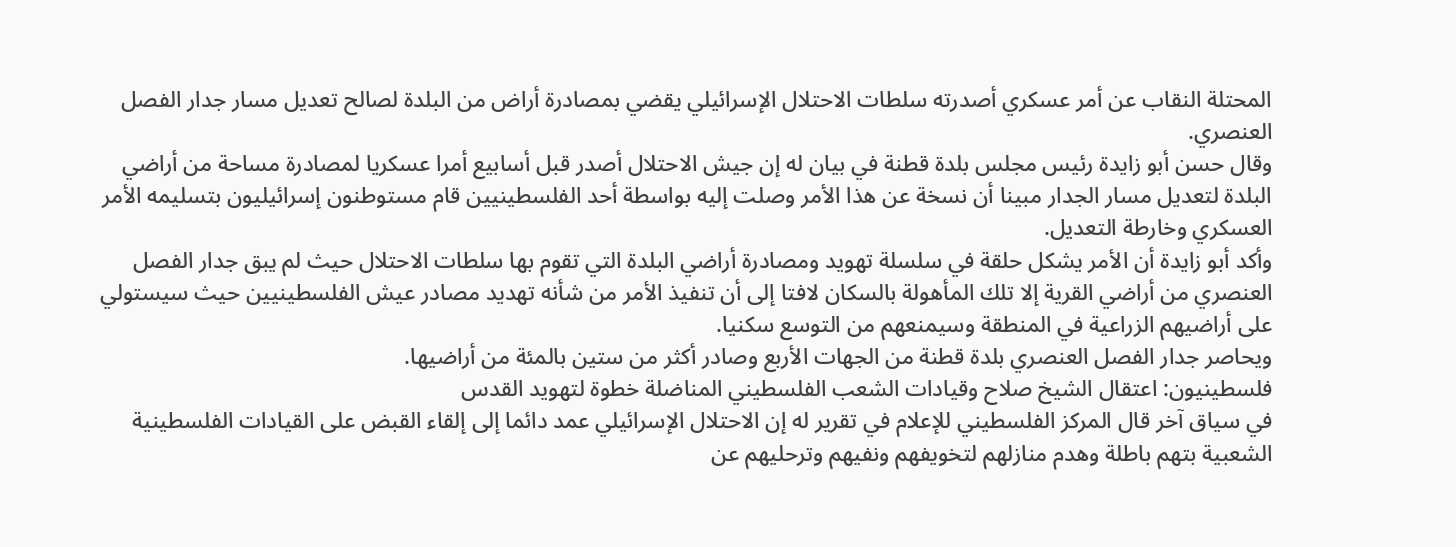المحتلة النقاب عن أمر عسكري أصدرته سلطات الاحتلال الإسرائيلي يقضي بمصادرة أراض من البلدة لصالح تعديل مسار جدار الفصل العنصري.
وقال حسن أبو زايدة رئيس مجلس بلدة قطنة في بيان له إن جيش الاحتلال أصدر قبل أسابيع أمرا عسكريا لمصادرة مساحة من أراضي البلدة لتعديل مسار الجدار مبينا أن نسخة عن هذا الأمر وصلت إليه بواسطة أحد الفلسطينيين قام مستوطنون إسرائيليون بتسليمه الأمر العسكري وخارطة التعديل.
وأكد أبو زايدة أن الأمر يشكل حلقة في سلسلة تهويد ومصادرة أراضي البلدة التي تقوم بها سلطات الاحتلال حيث لم يبق جدار الفصل العنصري من أراضي القرية إلا تلك المأهولة بالسكان لافتا إلى أن تنفيذ الأمر من شأنه تهديد مصادر عيش الفلسطينيين حيث سيستولي على أراضيهم الزراعية في المنطقة وسيمنعهم من التوسع سكنيا.
ويحاصر جدار الفصل العنصري بلدة قطنة من الجهات الأربع وصادر أكثر من ستين بالمئة من أراضيها.
فلسطينيون: اعتقال الشيخ صلاح وقيادات الشعب الفلسطيني المناضلة خطوة لتهويد القدس
في سياق آخر قال المركز الفلسطيني للإعلام في تقرير له إن الاحتلال الإسرائيلي عمد دائما إلى إلقاء القبض على القيادات الفلسطينية الشعبية بتهم باطلة وهدم منازلهم لتخويفهم ونفيهم وترحليهم عن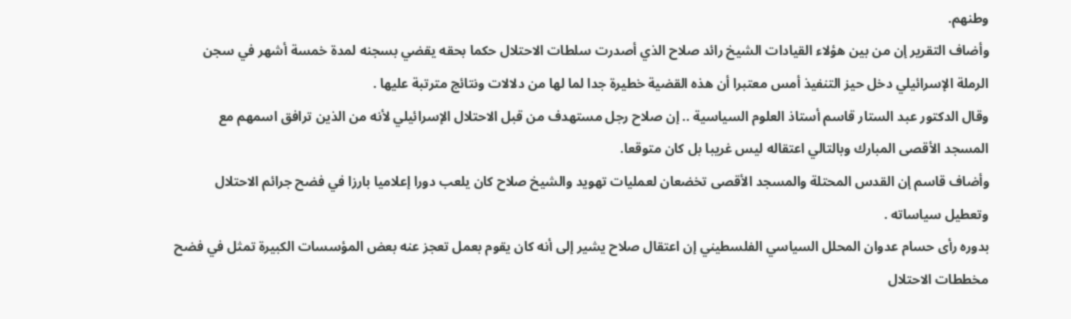وطنهم.
وأضاف التقرير إن من بين هؤلاء القيادات الشيخ رائد صلاح الذي أصدرت سلطات الاحتلال حكما بحقه يقضي بسجنه لمدة خمسة أشهر في سجن الرملة الإسرائيلي دخل حيز التنفيذ أمس معتبرا أن هذه القضية خطيرة جدا لما لها من دلالات ونتائج مترتبة عليها .
وقال الدكتور عبد الستار قاسم أستاذ العلوم السياسية .. إن صلاح رجل مستهدف من قبل الاحتلال الإسرائيلي لأنه من الذين ترافق اسمهم مع المسجد الأقصى المبارك وبالتالي اعتقاله ليس غريبا بل كان متوقعا.
وأضاف قاسم إن القدس المحتلة والمسجد الأقصى تخضعان لعمليات تهويد والشيخ صلاح كان يلعب دورا إعلاميا بارزا في فضح جرائم الاحتلال وتعطيل سياساته .
بدوره رأى حسام عدوان المحلل السياسي الفلسطيني إن اعتقال صلاح يشير إلى أنه كان يقوم بعمل تعجز عنه بعض المؤسسات الكبيرة تمثل في فضح مخططات الاحتلال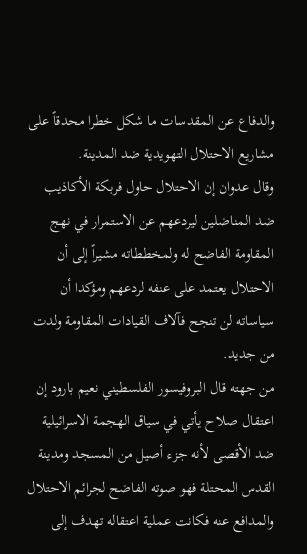والدفاع عن المقدسات ما شكل خطرا محدقاً على مشاريع الاحتلال التهويدية ضد المدينة.
وقال عدوان إن الاحتلال حاول فربكة الأكاذيب ضد المناضلين ليردعهم عن الاستمرار في نهج المقاومة الفاضح له ولمخططاته مشيراً إلى أن الاحتلال يعتمد على عنفه لردعهم ومؤكدا أن سياساته لن تنجح فآلاف القيادات المقاومة ولدت من جديد.
من جهته قال البروفيسور الفلسطيني نعيم بارود إن اعتقال صلاح يأتي في سياق الهجمة الاسرائيلية ضد الأقصى لأنه جزء أصيل من المسجد ومدينة القدس المحتلة فهو صوته الفاضح لجرائم الاحتلال والمدافع عنه فكانت عملية اعتقاله تهدف إلى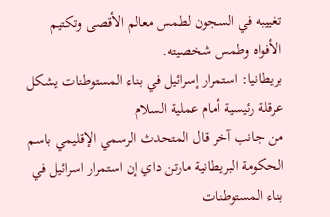تغييبه في السجون لطمس معالم الأقصى وتكتيم الأفواه وطمس شخصيته.
بريطانيا: استمرار إسرائيل في بناء المستوطنات يشكل عرقلة رئيسية أمام عملية السلام
من جانب آخر قال المتحدث الرسمي الإقليمي باسم الحكومة البريطانية مارتن داي إن استمرار اسرائيل في بناء المستوطنات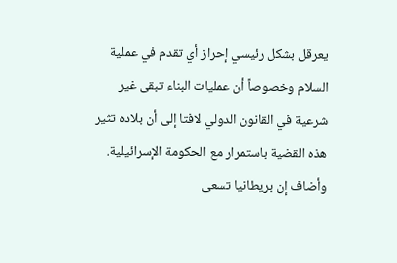يعرقل بشكل رئيسي إحراز أي تقدم في عملية السلام وخصوصاً أن عمليات البناء تبقى غير شرعية في القانون الدولي لافتا إلى أن بلاده تثير هذه القضية باستمرار مع الحكومة الإسرائيلية.
وأضاف إن بريطانيا تسعى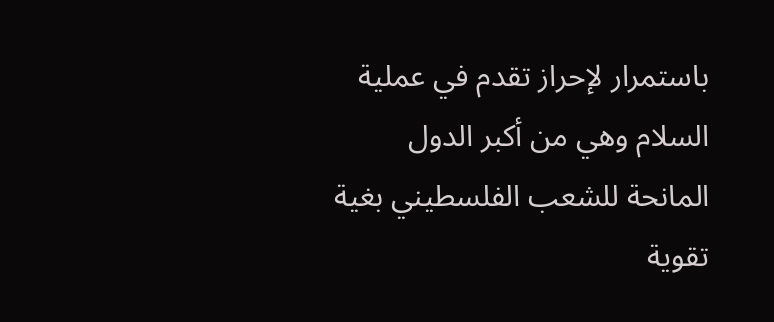باستمرار لإحراز تقدم في عملية السلام وهي من أكبر الدول المانحة للشعب الفلسطيني بغية تقوية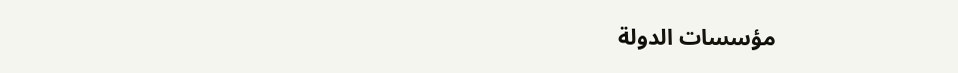مؤسسات الدولة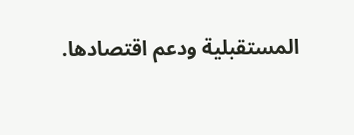المستقبلية ودعم اقتصادها.